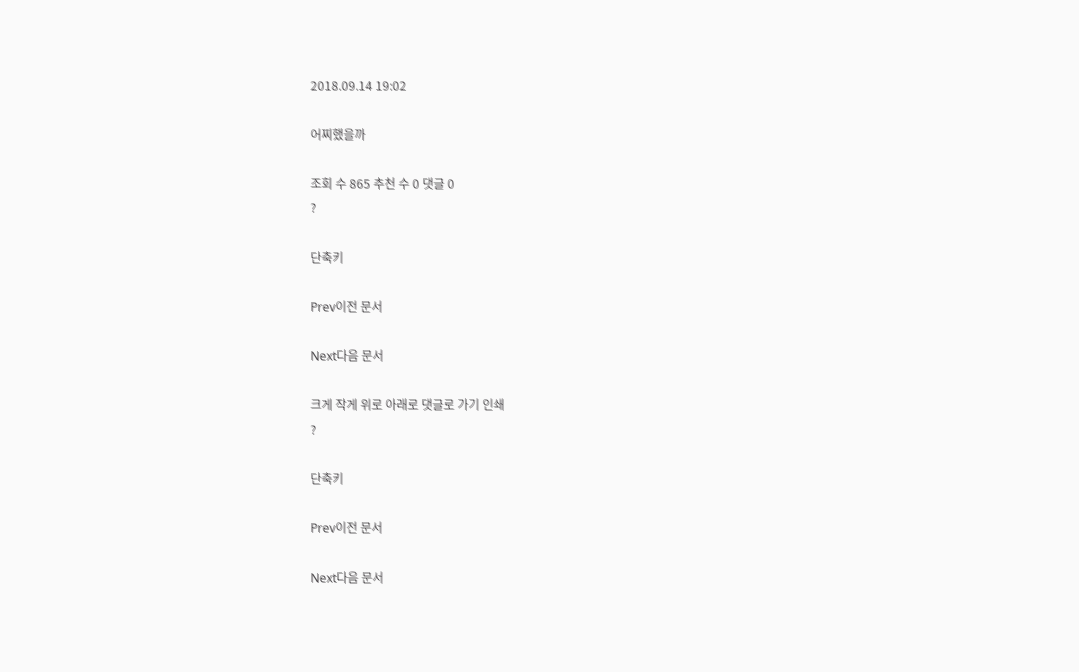2018.09.14 19:02

어찌했을까

조회 수 865 추천 수 0 댓글 0
?

단축키

Prev이전 문서

Next다음 문서

크게 작게 위로 아래로 댓글로 가기 인쇄
?

단축키

Prev이전 문서

Next다음 문서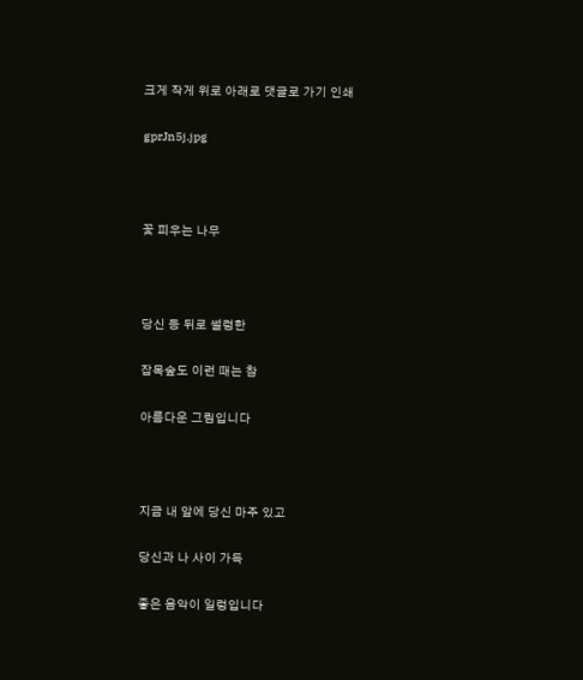크게 작게 위로 아래로 댓글로 가기 인쇄

gprJn5j.jpg



꽃 피우는 나무



당신 등 뒤로 썰렁한

잡목숲도 이런 때는 참

아름다운 그림입니다



지금 내 앞에 당신 마주 있고

당신과 나 사이 가득

좋은 음악이 일렁입니다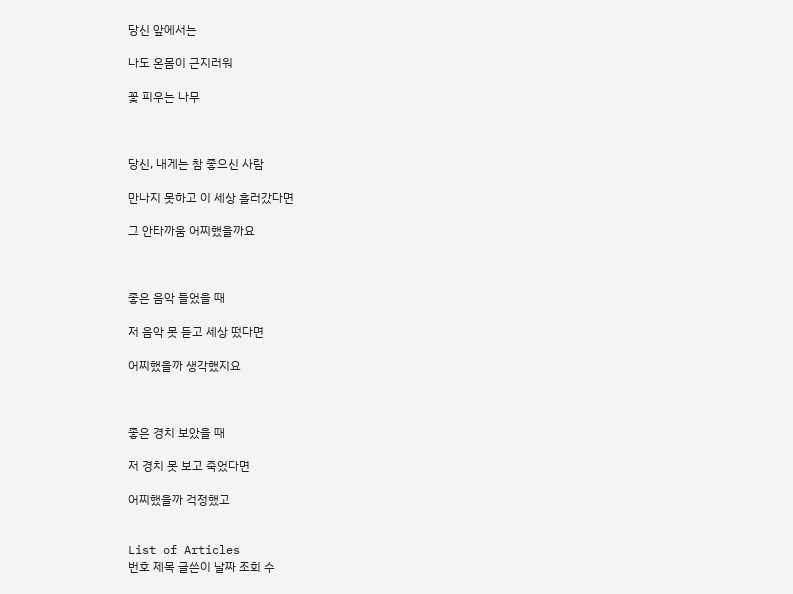당신 앞에서는

나도 온몸이 근지러워

꽃 피우는 나무



당신, 내게는 참 좋으신 사람

만나지 못하고 이 세상 흘러갔다면

그 안타까움 어찌했을까요



좋은 음악 들었을 때

저 음악 못 듣고 세상 떴다면

어찌했을까 생각했지요



좋은 경치 보았을 때

저 경치 못 보고 죽었다면

어찌했을까 걱정했고


List of Articles
번호 제목 글쓴이 날짜 조회 수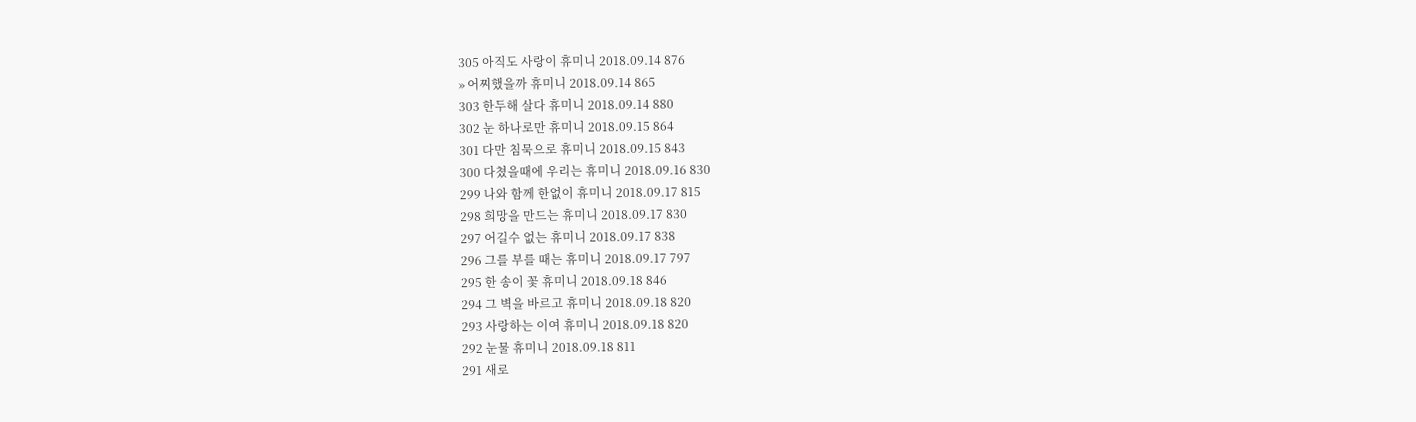305 아직도 사랑이 휴미니 2018.09.14 876
» 어찌했을까 휴미니 2018.09.14 865
303 한두해 살다 휴미니 2018.09.14 880
302 눈 하나로만 휴미니 2018.09.15 864
301 다만 침묵으로 휴미니 2018.09.15 843
300 다쳤을때에 우리는 휴미니 2018.09.16 830
299 나와 함께 한없이 휴미니 2018.09.17 815
298 희망을 만드는 휴미니 2018.09.17 830
297 어길수 없는 휴미니 2018.09.17 838
296 그를 부를 때는 휴미니 2018.09.17 797
295 한 송이 꽃 휴미니 2018.09.18 846
294 그 벽을 바르고 휴미니 2018.09.18 820
293 사랑하는 이여 휴미니 2018.09.18 820
292 눈물 휴미니 2018.09.18 811
291 새로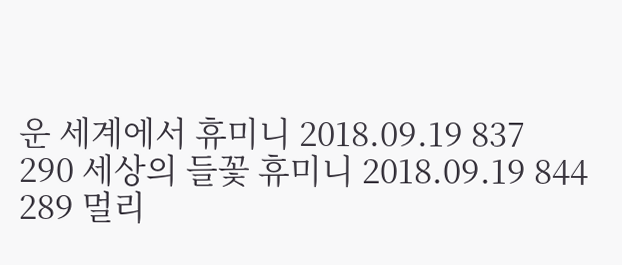운 세계에서 휴미니 2018.09.19 837
290 세상의 들꽃 휴미니 2018.09.19 844
289 멀리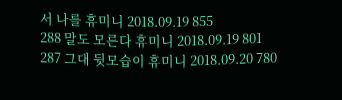서 나를 휴미니 2018.09.19 855
288 말도 모른다 휴미니 2018.09.19 801
287 그대 뒷모습이 휴미니 2018.09.20 780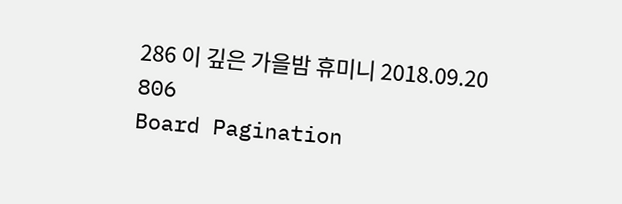286 이 깊은 가을밤 휴미니 2018.09.20 806
Board Pagination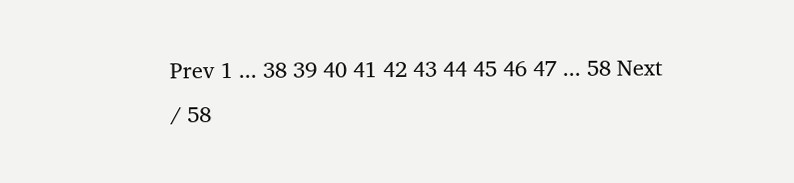Prev 1 ... 38 39 40 41 42 43 44 45 46 47 ... 58 Next
/ 58